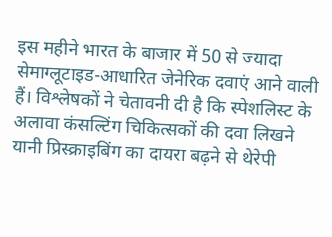इस महीने भारत के बाजार में 50 से ज्यादा सेमाग्लूटाइड-आधारित जेनेरिक दवाएं आने वाली हैं। विश्लेषकों ने चेतावनी दी है कि स्पेशलिस्ट के अलावा कंसल्टिंग चिकित्सकों की दवा लिखने यानी प्रिस्क्राइबिंग का दायरा बढ़ने से थेरेपी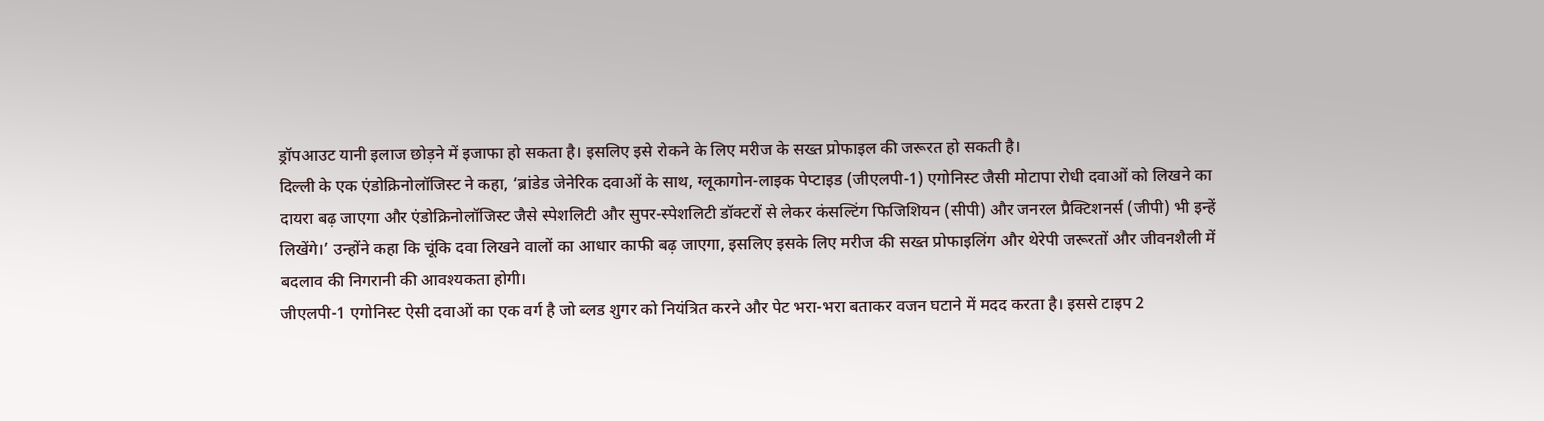ड्रॉपआउट यानी इलाज छोड़ने में इजाफा हो सकता है। इसलिए इसे रोकने के लिए मरीज के सख्त प्रोफाइल की जरूरत हो सकती है।
दिल्ली के एक एंडोक्रिनोलॉजिस्ट ने कहा, ‘ब्रांडेड जेनेरिक दवाओं के साथ, ग्लूकागोन-लाइक पेप्टाइड (जीएलपी-1) एगोनिस्ट जैसी मोटापा रोधी दवाओं को लिखने का दायरा बढ़ जाएगा और एंडोक्रिनोलॉजिस्ट जैसे स्पेशलिटी और सुपर-स्पेशलिटी डॉक्टरों से लेकर कंसल्टिंग फिजिशियन (सीपी) और जनरल प्रैक्टिशनर्स (जीपी) भी इन्हें लिखेंगे।’ उन्होंने कहा कि चूंकि दवा लिखने वालों का आधार काफी बढ़ जाएगा, इसलिए इसके लिए मरीज की सख्त प्रोफाइलिंग और थेरेपी जरूरतों और जीवनशैली में बदलाव की निगरानी की आवश्यकता होगी।
जीएलपी-1 एगोनिस्ट ऐसी दवाओं का एक वर्ग है जो ब्लड शुगर को नियंत्रित करने और पेट भरा-भरा बताकर वजन घटाने में मदद करता है। इससे टाइप 2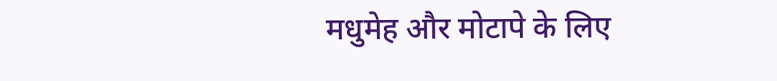मधुमेह और मोटापे के लिए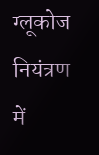ग्लूकोज नियंत्रण में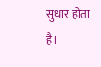सुधार होता है।